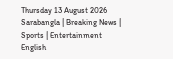Thursday 13 August 2026
Sarabangla | Breaking News | Sports | Entertainment
English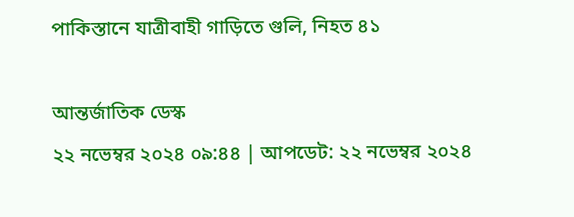পাকিস্তানে যাত্রীবাহী গাড়িতে গুলি, নিহত ৪১

আন্তর্জাতিক ডেস্ক
২২ নভেম্বর ২০২৪ ০৯:৪৪ | আপডেট: ২২ নভেম্বর ২০২৪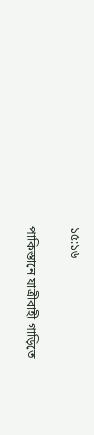১৫:১৬

পাকিস্তানে যাত্রীবাহী গাড়িতে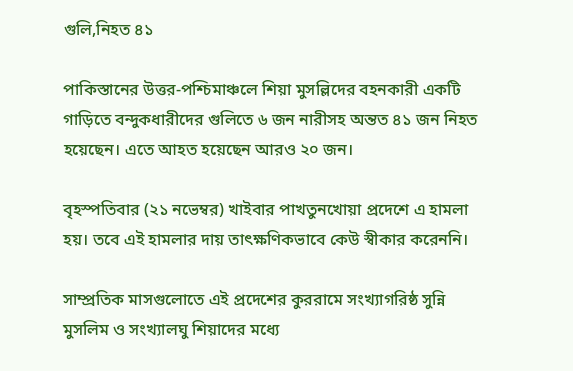গুলি,নিহত ৪১

পাকিস্তানের উত্তর-পশ্চিমাঞ্চলে শিয়া মুসল্লিদের বহনকারী একটি গাড়িতে বন্দুকধারীদের গুলিতে ৬ জন নারীসহ অন্তত ৪১ জন নিহত হয়েছেন। এতে আহত হয়েছেন আরও ২০ জন।

বৃহস্পতিবার (২১ নভেম্বর) খাইবার পাখতুনখোয়া প্রদেশে এ হামলা হয়। তবে এই হামলার দায় তাৎক্ষণিকভাবে কেউ স্বীকার করেননি।

সাম্প্রতিক মাসগুলোতে এই প্রদেশের কুররামে সংখ্যাগরিষ্ঠ সুন্নি মুসলিম ও সংখ্যালঘু শিয়াদের মধ্যে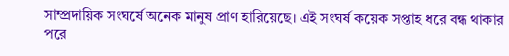সাম্প্রদায়িক সংঘর্ষে অনেক মানুষ প্রাণ হারিয়েছে। এই সংঘর্ষ কয়েক সপ্তাহ ধরে বন্ধ থাকার পরে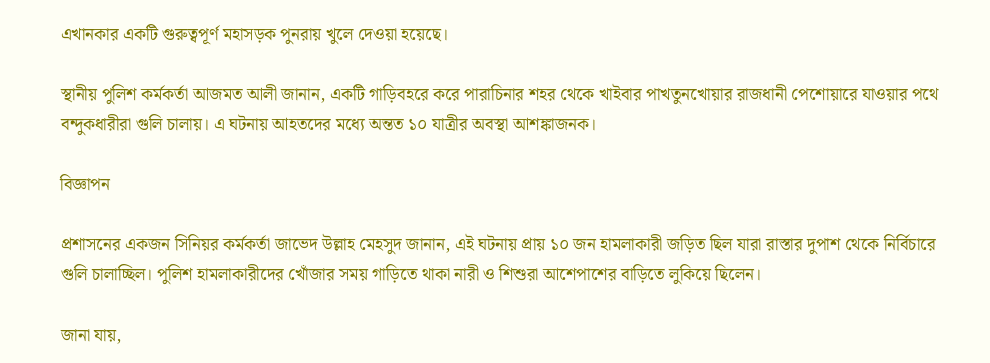এখানকার একটি গুরুত্বপূর্ণ মহাসড়ক পুনরায় খুলে দেওয়া হয়েছে।

স্থানীয় পুলিশ কর্মকর্তা আজমত আলী জানান, একটি গাড়িবহরে করে পারাচিনার শহর থেকে খাইবার পাখতুনখোয়ার রাজধানী পেশোয়ারে যাওয়ার পথে বন্দুকধারীরা গুলি চালায়। এ ঘটনায় আহতদের মধ্যে অন্তত ১০ যাত্রীর অবস্থা আশঙ্কাজনক।

বিজ্ঞাপন

প্রশাসনের একজন সিনিয়র কর্মকর্তা জাভেদ উল্লাহ মেহসুদ জানান, এই ঘটনায় প্রায় ১০ জন হামলাকারী জড়িত ছিল যারা রাস্তার দুপাশ থেকে নির্বিচারে গুলি চালাচ্ছিল। পুলিশ হামলাকারীদের খোঁজার সময় গাড়িতে থাকা নারী ও শিশুরা আশেপাশের বাড়িতে লুকিয়ে ছিলেন।

জানা যায়,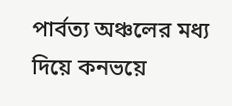পার্বত্য অঞ্চলের মধ্য দিয়ে কনভয়ে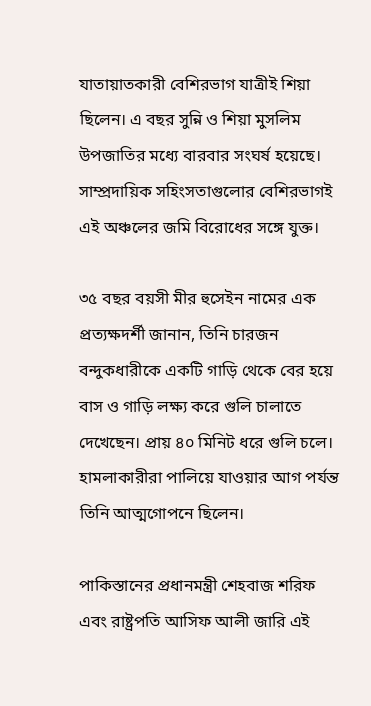যাতায়াতকারী বেশিরভাগ যাত্রীই শিয়া ছিলেন। এ বছর সুন্নি ও শিয়া মুসলিম উপজাতির মধ্যে বারবার সংঘর্ষ হয়েছে। সাম্প্রদায়িক সহিংসতাগুলোর বেশিরভাগই এই অঞ্চলের জমি বিরোধের সঙ্গে যুক্ত।

৩৫ বছর বয়সী মীর হুসেইন নামের এক প্রত্যক্ষদর্শী জানান, তিনি চারজন বন্দুকধারীকে একটি গাড়ি থেকে বের হয়ে বাস ও গাড়ি লক্ষ্য করে গুলি চালাতে দেখেছেন। প্রায় ৪০ মিনিট ধরে গুলি চলে। হামলাকারীরা পালিয়ে যাওয়ার আগ পর্যন্ত তিনি আত্মগোপনে ছিলেন।

পাকিস্তানের প্রধানমন্ত্রী শেহবাজ শরিফ এবং রাষ্ট্রপতি আসিফ আলী জারি এই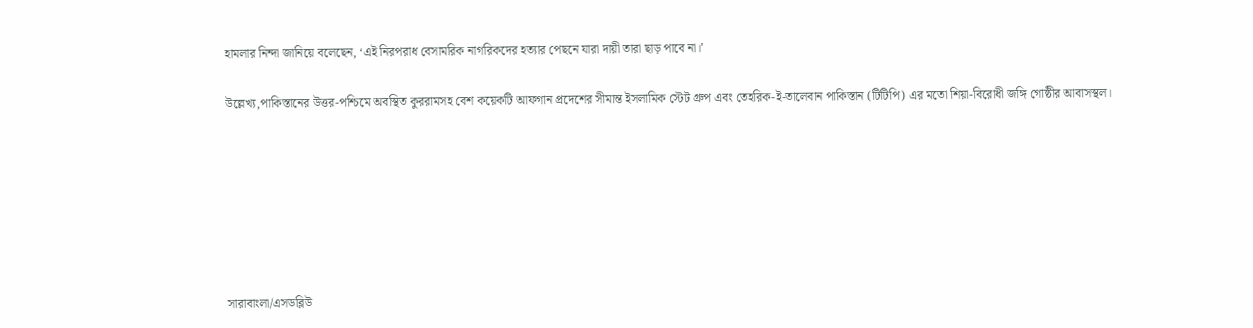হামলার নিন্দা জানিয়ে বলেছেন, ‘এই নিরপরাধ বেসামরিক নাগরিকদের হত্যার পেছনে যারা দায়ী তারা ছাড় পাবে না।’

উল্লেখ্য,পাকিস্তানের উত্তর-পশ্চিমে অবস্থিত কুররামসহ বেশ কয়েকটি আফগান প্রদেশের সীমান্ত ইসলামিক স্টেট গ্রুপ এবং তেহরিক-ই-তালেবান পাকিস্তান (টিটিপি) এর মতো শিয়া-বিরোধী জঙ্গি গোষ্ঠীর আবাসস্থল।







সারাবাংলা/এসডব্লিউ